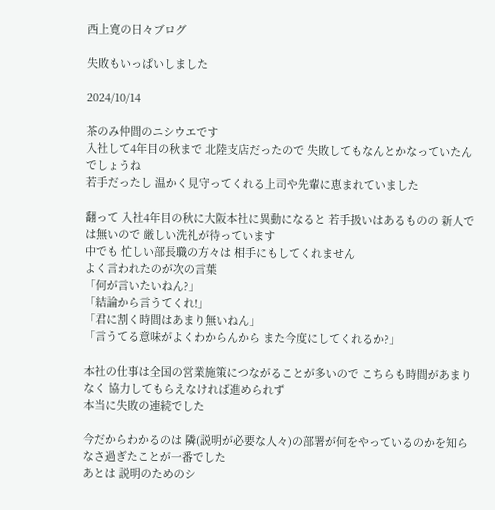西上寛の日々ブログ

失敗もいっぱいしました

2024/10/14

茶のみ仲間のニシウエです
入社して4年目の秋まで 北陸支店だったので 失敗してもなんとかなっていたんでしょうね
若手だったし 温かく見守ってくれる上司や先輩に恵まれていました

翻って 入社4年目の秋に大阪本社に異動になると 若手扱いはあるものの 新人では無いので 厳しい洗礼が待っています
中でも 忙しい部長職の方々は 相手にもしてくれません
よく言われたのが次の言葉
「何が言いたいねん?」
「結論から言うてくれ!」
「君に割く時間はあまり無いねん」
「言うてる意味がよくわからんから また今度にしてくれるか?」

本社の仕事は全国の営業施策につながることが多いので こちらも時間があまりなく 協力してもらえなければ進められず
本当に失敗の連続でした

今だからわかるのは 隣(説明が必要な人々)の部署が何をやっているのかを知らなさ過ぎたことが一番でした
あとは 説明のためのシ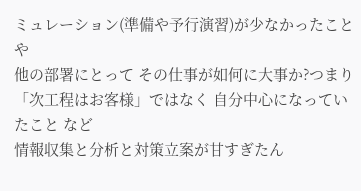ミュレーション(準備や予行演習)が少なかったことや
他の部署にとって その仕事が如何に大事か?つまり「次工程はお客様」ではなく 自分中心になっていたこと など
情報収集と分析と対策立案が甘すぎたん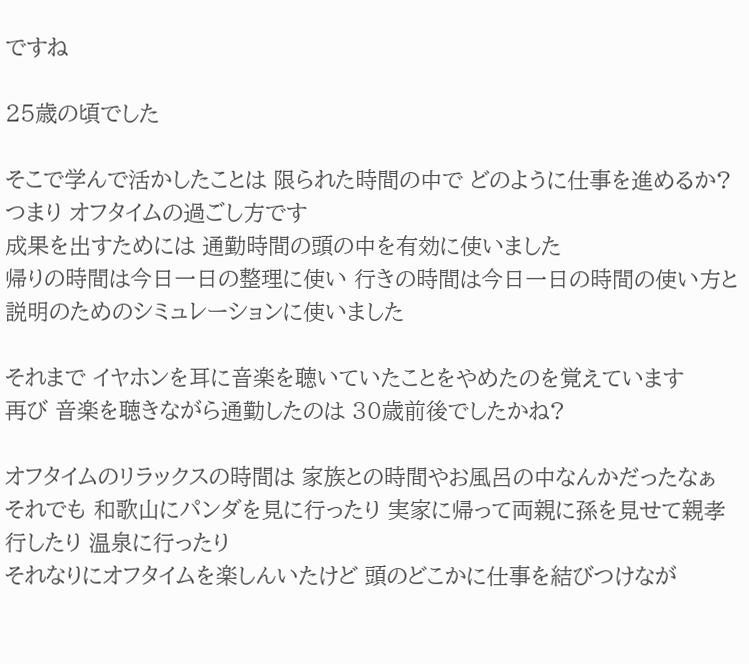ですね

25歳の頃でした

そこで学んで活かしたことは 限られた時間の中で どのように仕事を進めるか?
つまり オフタイムの過ごし方です
成果を出すためには 通勤時間の頭の中を有効に使いました
帰りの時間は今日一日の整理に使い 行きの時間は今日一日の時間の使い方と説明のためのシミュレーションに使いました

それまで イヤホンを耳に音楽を聴いていたことをやめたのを覚えています
再び 音楽を聴きながら通勤したのは 30歳前後でしたかね?

オフタイムのリラックスの時間は 家族との時間やお風呂の中なんかだったなぁ
それでも 和歌山にパンダを見に行ったり 実家に帰って両親に孫を見せて親孝行したり 温泉に行ったり
それなりにオフタイムを楽しんいたけど 頭のどこかに仕事を結びつけなが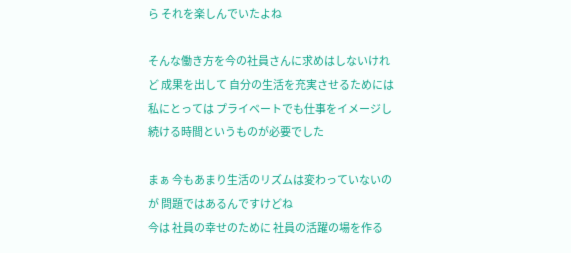ら それを楽しんでいたよね

そんな働き方を今の社員さんに求めはしないけれど 成果を出して 自分の生活を充実させるためには
私にとっては プライベートでも仕事をイメージし続ける時間というものが必要でした

まぁ 今もあまり生活のリズムは変わっていないのが 問題ではあるんですけどね
今は 社員の幸せのために 社員の活躍の場を作る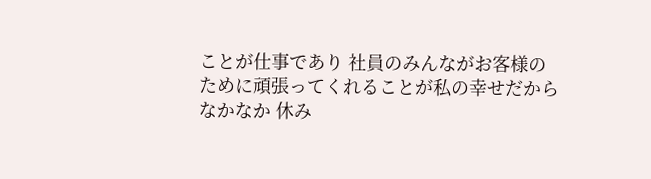ことが仕事であり 社員のみんながお客様のために頑張ってくれることが私の幸せだから
なかなか 休み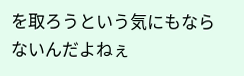を取ろうという気にもならないんだよねぇ